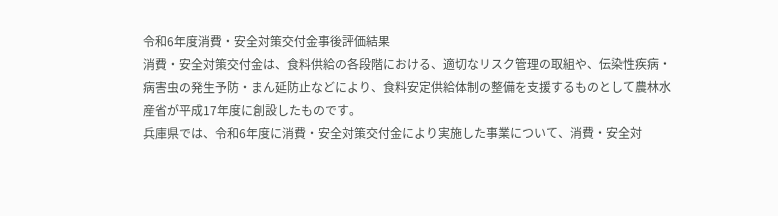令和6年度消費・安全対策交付金事後評価結果
消費・安全対策交付金は、食料供給の各段階における、適切なリスク管理の取組や、伝染性疾病・病害虫の発生予防・まん延防止などにより、食料安定供給体制の整備を支援するものとして農林水産省が平成17年度に創設したものです。
兵庫県では、令和6年度に消費・安全対策交付金により実施した事業について、消費・安全対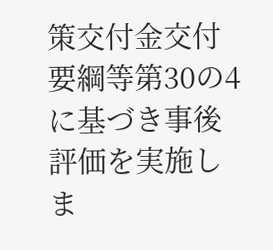策交付金交付要綱等第30の4に基づき事後評価を実施しま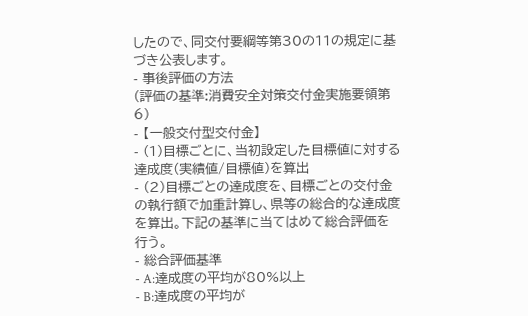したので、同交付要綱等第30の11の規定に基づき公表します。
- 事後評価の方法
(評価の基準:消費安全対策交付金実施要領第6)
- 【一般交付型交付金】
- (1)目標ごとに、当初設定した目標値に対する達成度(実績値/目標値)を算出
- (2)目標ごとの達成度を、目標ごとの交付金の執行額で加重計算し、県等の総合的な達成度を算出。下記の基準に当てはめて総合評価を行う。
- 総合評価基準
- A:達成度の平均が80%以上
- B:達成度の平均が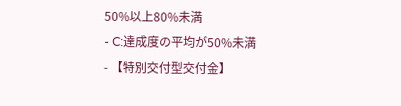50%以上80%未満
- C:達成度の平均が50%未満
- 【特別交付型交付金】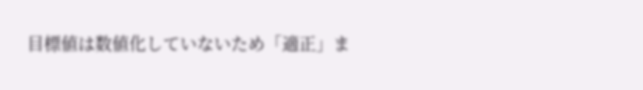目標値は数値化していないため「適正」ま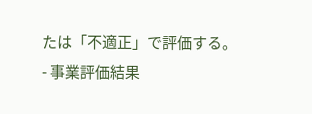たは「不適正」で評価する。
- 事業評価結果